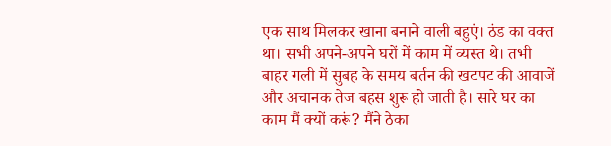एक साथ मिलकर खाना बनाने वाली बहुएं। ठंड का वक्त था। सभी अपने-अपने घरों में काम में व्यस्त थे। तभी बाहर गली में सुबह के समय बर्तन की खटपट की आवाजें और अचानक तेज बहस शुरू हो जाती है। सारे घर का काम मैं क्यों करूं? मैंने ठेका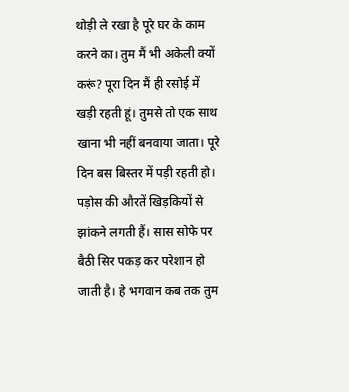थोड़ी ले रखा है पूरे घर के काम करने का। तुम मैं भी अकेली क्यों करूं? पूरा दिन मैं ही रसोई में खड़ी रहती हूं। तुमसे तो एक साथ खाना भी नहीं बनवाया जाता। पूरे दिन बस बिस्तर में पड़ी रहती हो। पड़ोस की औरतें खिड़कियों से झांकने लगती हैं। सास सोफे पर बैठी सिर पकड़ कर परेशान हो जाती है। हे भगवान कब तक तुम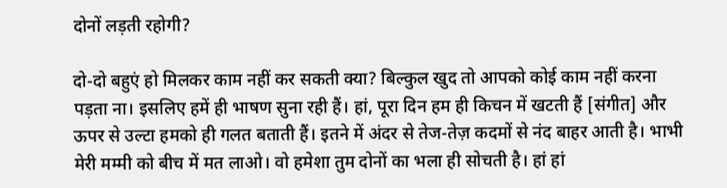दोनों लड़ती रहोगी?

दो-दो बहुएं हो मिलकर काम नहीं कर सकती क्या? बिल्कुल खुद तो आपको कोई काम नहीं करना पड़ता ना। इसलिए हमें ही भाषण सुना रही हैं। हां, पूरा दिन हम ही किचन में खटती हैं [संगीत] और ऊपर से उल्टा हमको ही गलत बताती हैं। इतने में अंदर से तेज-तेज़ कदमों से नंद बाहर आती है। भाभी मेरी मम्मी को बीच में मत लाओ। वो हमेशा तुम दोनों का भला ही सोचती है। हां हां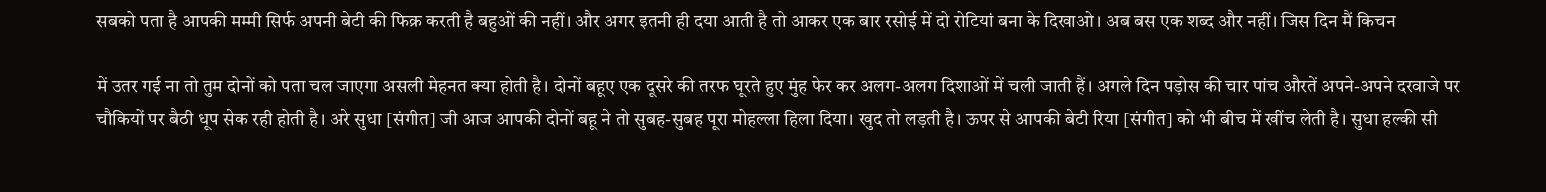सबको पता है आपकी मम्मी सिर्फ अपनी बेटी की फिक्र करती है बहुओं की नहीं। और अगर इतनी ही दया आती है तो आकर एक बार रसोई में दो रोटियां बना के दिखाओ। अब बस एक शब्द और नहीं। जिस दिन मैं किचन

में उतर गई ना तो तुम दोनों को पता चल जाएगा असली मेहनत क्या होती है। दोनों बहूए एक दूसरे की तरफ घूरते हुए मुंह फेर कर अलग-अलग दिशाओं में चली जाती हैं। अगले दिन पड़ोस की चार पांच औरतें अपने-अपने दरवाजे पर चौकियों पर बैठी धूप सेक रही होती है। अरे सुधा [संगीत] जी आज आपकी दोनों बहू ने तो सुबह-सुबह पूरा मोहल्ला हिला दिया। खुद तो लड़ती है। ऊपर से आपकी बेटी रिया [संगीत] को भी बीच में खींच लेती है। सुधा हल्की सी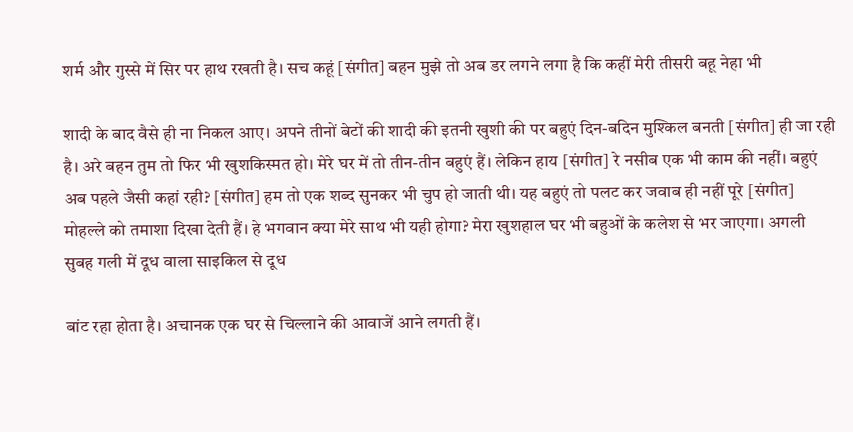शर्म और गुस्से में सिर पर हाथ रखती है। सच कहूं [संगीत] बहन मुझे तो अब डर लगने लगा है कि कहीं मेरी तीसरी बहू नेहा भी

शादी के बाद वैसे ही ना निकल आए। अपने तीनों बेटों की शादी की इतनी खुशी की पर बहुएं दिन-बदिन मुश्किल बनती [संगीत] ही जा रही है। अरे बहन तुम तो फिर भी खुशकिस्मत हो। मेरे घर में तो तीन-तीन बहुएं हैं। लेकिन हाय [संगीत] रे नसीब एक भी काम की नहीं। बहुएं अब पहले जैसी कहां रही? [संगीत] हम तो एक शब्द सुनकर भी चुप हो जाती थी। यह बहुएं तो पलट कर जवाब ही नहीं पूरे [संगीत] मोहल्ले को तमाशा दिखा देती हैं। हे भगवान क्या मेरे साथ भी यही होगा? मेरा खुशहाल घर भी बहुओं के कलेश से भर जाएगा। अगली सुबह गली में दूध वाला साइकिल से दूध

बांट रहा होता है। अचानक एक घर से चिल्लाने की आवाजें आने लगती हैं।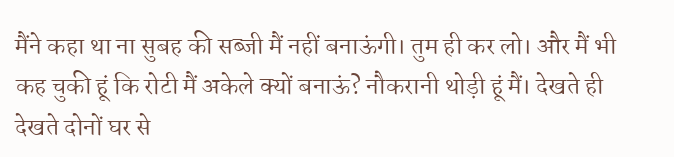मैंने कहा था ना सुबह की सब्जी मैं नहीं बनाऊंगी। तुम ही कर लो। और मैं भी कह चुकी हूं कि रोटी मैं अकेले क्यों बनाऊं? नौकरानी थोड़ी हूं मैं। देखते ही देखते दोनों घर से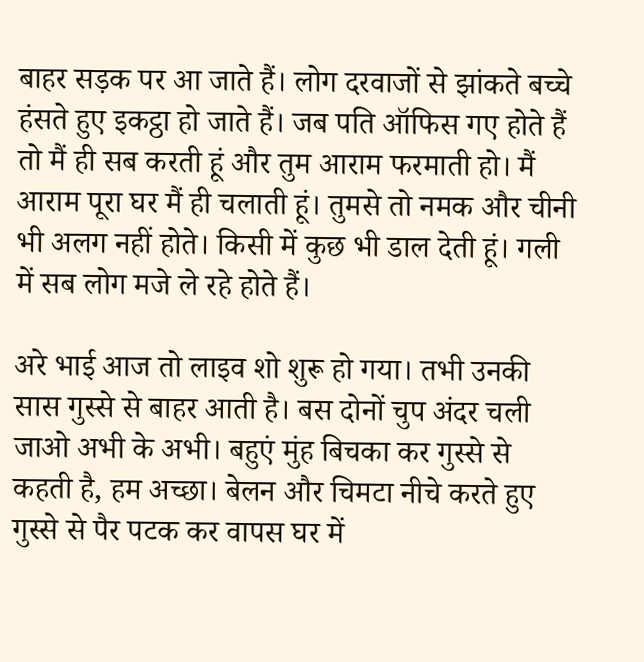बाहर सड़क पर आ जाते हैं। लोग दरवाजों से झांकते बच्चे हंसते हुए इकट्ठा हो जाते हैं। जब पति ऑफिस गए होते हैं तो मैं ही सब करती हूं और तुम आराम फरमाती हो। मैं आराम पूरा घर मैं ही चलाती हूं। तुमसे तो नमक और चीनी भी अलग नहीं होते। किसी में कुछ भी डाल देती हूं। गली में सब लोग मजे ले रहे होते हैं।

अरे भाई आज तो लाइव शो शुरू हो गया। तभी उनकी सास गुस्से से बाहर आती है। बस दोनों चुप अंदर चली जाओ अभी के अभी। बहुएं मुंह बिचका कर गुस्से से कहती है, हम अच्छा। बेलन और चिमटा नीचे करते हुए गुस्से से पैर पटक कर वापस घर में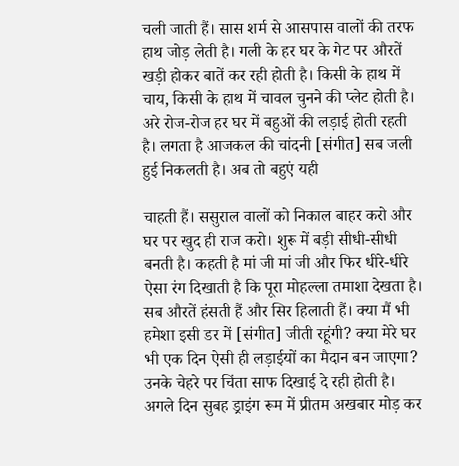चली जाती हैं। सास शर्म से आसपास वालों की तरफ हाथ जोड़ लेती है। गली के हर घर के गेट पर औरतें खड़ी होकर बातें कर रही होती है। किसी के हाथ में चाय, किसी के हाथ में चावल चुनने की प्लेट होती है। अरे रोज-रोज हर घर में बहुओं की लड़ाई होती रहती है। लगता है आजकल की चांदनी [संगीत] सब जली हुई निकलती है। अब तो बहुएं यही

चाहती हैं। ससुराल वालों को निकाल बाहर करो और घर पर खुद ही राज करो। शुरू में बड़ी सीधी-सीधी बनती है। कहती है मां जी मां जी और फिर धीरे-धीरे ऐसा रंग दिखाती है कि पूरा मोहल्ला तमाशा देखता है। सब औरतें हंसती हैं और सिर हिलाती हैं। क्या मैं भी हमेशा इसी डर में [संगीत] जीती रहूंगी? क्या मेरे घर भी एक दिन ऐसी ही लड़ाईयों का मैदान बन जाएगा? उनके चेहरे पर चिंता साफ दिखाई दे रही होती है। अगले दिन सुबह ड्राइंग रूम में प्रीतम अखबार मोड़ कर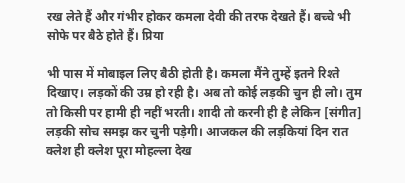रख लेते हैं और गंभीर होकर कमला देवी की तरफ देखते हैं। बच्चे भी सोफे पर बैठे होते हैं। प्रिया

भी पास में मोबाइल लिए बैठी होती है। कमला मैंने तुम्हें इतने रिश्ते दिखाए। लड़कों की उम्र हो रही है। अब तो कोई लड़की चुन ही लो। तुम तो किसी पर हामी ही नहीं भरती। शादी तो करनी ही है लेकिन [संगीत] लड़की सोच समझ कर चुनी पड़ेगी। आजकल की लड़कियां दिन रात क्लेश ही क्लेश पूरा मोहल्ला देख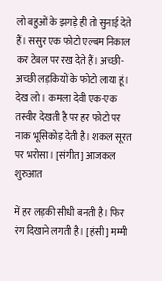लो बहुओं के झगड़े ही तो सुनाई देते हैं। ससुर एक फोटो एल्बम निकाल कर टेबल पर रख देते हैं। अच्छी-अच्छी लड़कियों के फोटो लाया हूं। देख लो। कमला देवी एक-एक तस्वीर देखती है पर हर फोटो पर नाक भूसिकोड़ देती है। शकल सूरत पर भरोसा। [संगीत] आजकल शुरुआत

में हर लड़की सीधी बनती है। फिर रंग दिखाने लगती है। [हंसी] मम्मी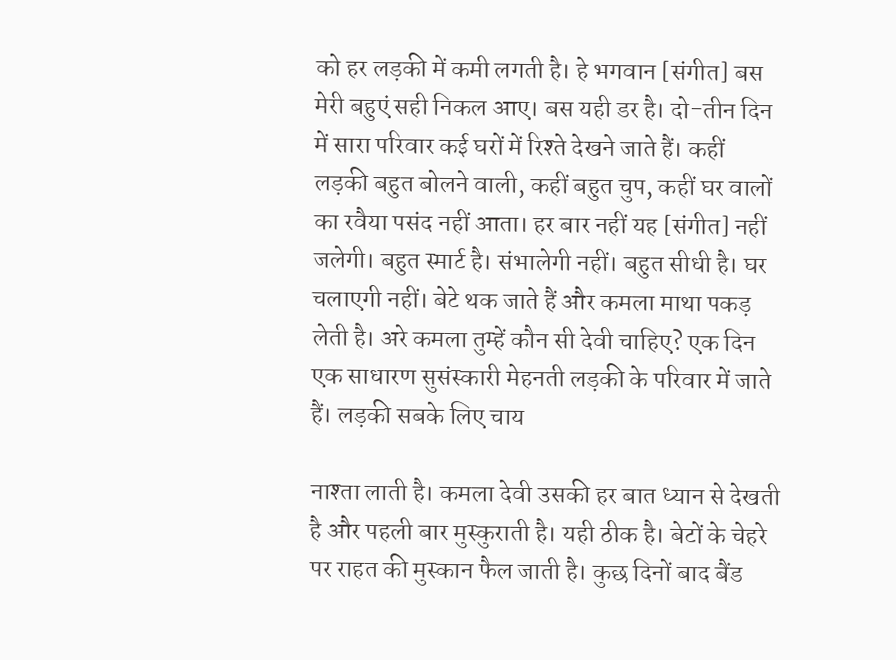को हर लड़की में कमी लगती है। हे भगवान [संगीत] बस मेरी बहुएं सही निकल आए। बस यही डर है। दो-तीन दिन में सारा परिवार कई घरों में रिश्ते देखने जाते हैं। कहीं लड़की बहुत बोलने वाली, कहीं बहुत चुप, कहीं घर वालों का रवैया पसंद नहीं आता। हर बार नहीं यह [संगीत] नहीं जलेगी। बहुत स्मार्ट है। संभालेगी नहीं। बहुत सीधी है। घर चलाएगी नहीं। बेटे थक जाते हैं और कमला माथा पकड़ लेती है। अरे कमला तुम्हें कौन सी देवी चाहिए? एक दिन एक साधारण सुसंस्कारी मेहनती लड़की के परिवार में जाते हैं। लड़की सबके लिए चाय

नाश्ता लाती है। कमला देवी उसकी हर बात ध्यान से देखती है और पहली बार मुस्कुराती है। यही ठीक है। बेटों के चेहरे पर राहत की मुस्कान फैल जाती है। कुछ दिनों बाद बैंड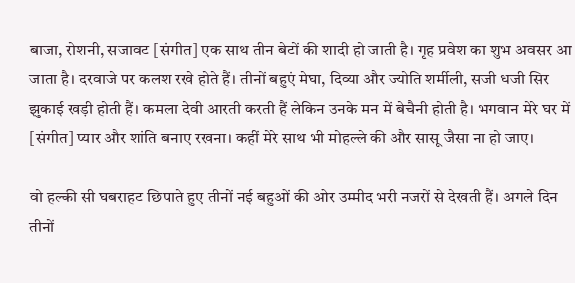बाजा, रोशनी, सजावट [संगीत] एक साथ तीन बेटों की शादी हो जाती है। गृह प्रवेश का शुभ अवसर आ जाता है। दरवाजे पर कलश रखे होते हैं। तीनों बहुएं मेघा, दिव्या और ज्योति शर्मीली, सजी धजी सिर झुकाई खड़ी होती हैं। कमला देवी आरती करती हैं लेकिन उनके मन में बेचैनी होती है। भगवान मेरे घर में [संगीत] प्यार और शांति बनाए रखना। कहीं मेरे साथ भी मोहल्ले की और सासू जैसा ना हो जाए।

वो हल्की सी घबराहट छिपाते हुए तीनों नई बहुओं की ओर उम्मीद भरी नजरों से देखती हैं। अगले दिन तीनों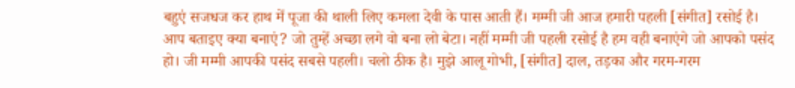बहुएं सजधज कर हाथ में पूजा की थाली लिए कमला देवी के पास आती हैं। मम्मी जी आज हमारी पहली [संगीत] रसोई है। आप बताइए क्या बनाएं? जो तुम्हें अच्छा लगे वो बना लो बेटा। नहीं मम्मी जी पहली रसोई है हम वही बनाएंगे जो आपको पसंद हो। जी मम्मी आपकी पसंद सबसे पहली। चलो ठीक है। मुझे आलू गोभी, [संगीत] दाल, तड़का और गरम-गरम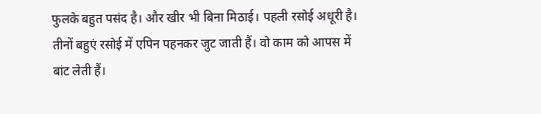फुलके बहुत पसंद है। और खीर भी बिना मिठाई। पहली रसोई अधूरी है। तीनों बहुएं रसोई में एपिन पहनकर जुट जाती हैं। वो काम को आपस में बांट लेती हैं।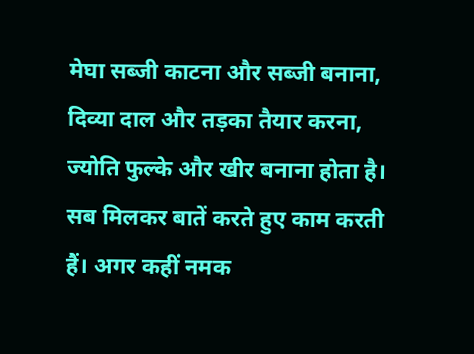मेघा सब्जी काटना और सब्जी बनाना, दिव्या दाल और तड़का तैयार करना, ज्योति फुल्के और खीर बनाना होता है। सब मिलकर बातें करते हुए काम करती हैं। अगर कहीं नमक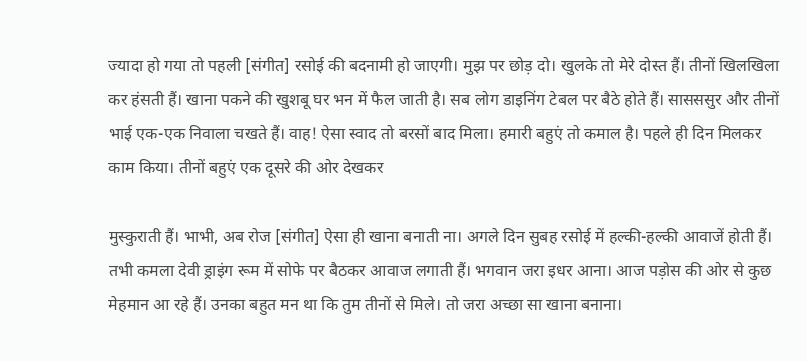ज्यादा हो गया तो पहली [संगीत] रसोई की बदनामी हो जाएगी। मुझ पर छोड़ दो। खुलके तो मेरे दोस्त हैं। तीनों खिलखिला कर हंसती हैं। खाना पकने की खुशबू घर भन में फैल जाती है। सब लोग डाइनिंग टेबल पर बैठे होते हैं। सासससुर और तीनों भाई एक-एक निवाला चखते हैं। वाह! ऐसा स्वाद तो बरसों बाद मिला। हमारी बहुएं तो कमाल है। पहले ही दिन मिलकर काम किया। तीनों बहुएं एक दूसरे की ओर देखकर

मुस्कुराती हैं। भाभी, अब रोज [संगीत] ऐसा ही खाना बनाती ना। अगले दिन सुबह रसोई में हल्की-हल्की आवाजें होती हैं। तभी कमला देवी ड्राइंग रूम में सोफे पर बैठकर आवाज लगाती हैं। भगवान जरा इधर आना। आज पड़ोस की ओर से कुछ मेहमान आ रहे हैं। उनका बहुत मन था कि तुम तीनों से मिले। तो जरा अच्छा सा खाना बनाना।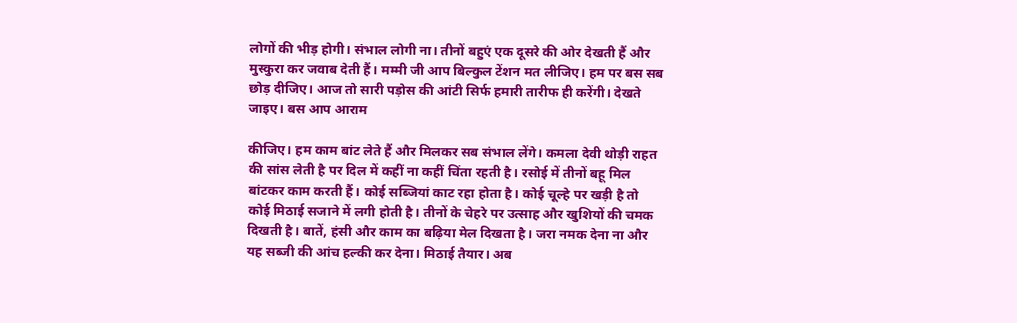लोगों की भीड़ होगी। संभाल लोगी ना। तीनों बहुएं एक दूसरे की ओर देखती हैं और मुस्कुरा कर जवाब देती हैं। मम्मी जी आप बिल्कुल टेंशन मत लीजिए। हम पर बस सब छोड़ दीजिए। आज तो सारी पड़ोस की आंटी सिर्फ हमारी तारीफ ही करेंगी। देखते जाइए। बस आप आराम

कीजिए। हम काम बांट लेते हैं और मिलकर सब संभाल लेंगे। कमला देवी थोड़ी राहत की सांस लेती है पर दिल में कहीं ना कहीं चिंता रहती है। रसोई में तीनों बहू मिल बांटकर काम करती हैं। कोई सब्जियां काट रहा होता है। कोई चूल्हे पर खड़ी है तो कोई मिठाई सजाने में लगी होती है। तीनों के चेहरे पर उत्साह और खुशियों की चमक दिखती है। बातें, हंसी और काम का बढ़िया मेल दिखता है। जरा नमक देना ना और यह सब्जी की आंच हल्की कर देना। मिठाई तैयार। अब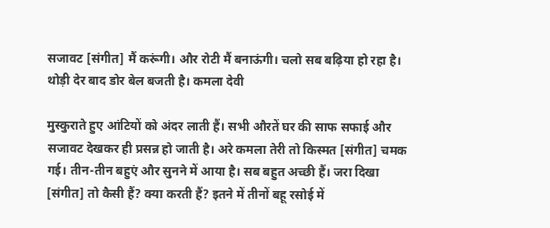सजावट [संगीत] मैं करूंगी। और रोटी मैं बनाऊंगी। चलो सब बढ़िया हो रहा है। थोड़ी देर बाद डोर बेल बजती है। कमला देवी

मुस्कुराते हुए आंटियों को अंदर लाती हैं। सभी औरतें घर की साफ सफाई और सजावट देखकर ही प्रसन्न हो जाती है। अरे कमला तेरी तो किस्मत [संगीत] चमक गई। तीन-तीन बहुएं और सुनने में आया है। सब बहुत अच्छी हैं। जरा दिखा [संगीत] तो कैसी हैं? क्या करती हैं? इतने में तीनों बहू रसोई में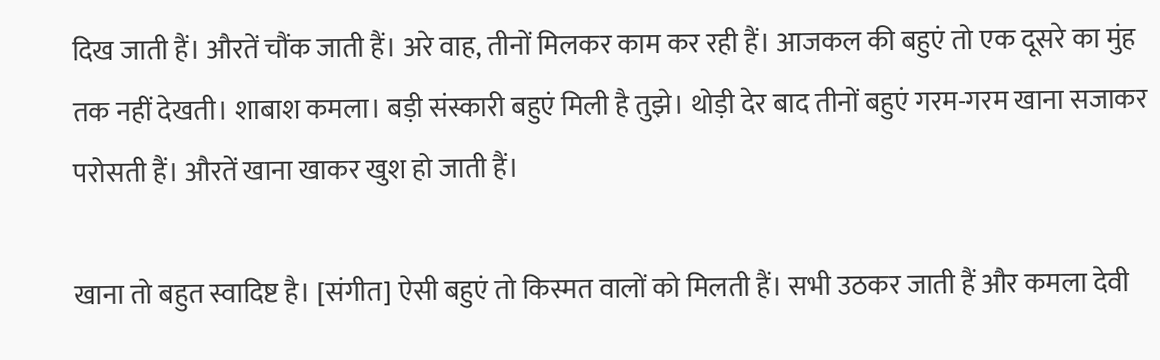दिख जाती हैं। औरतें चौंक जाती हैं। अरे वाह, तीनों मिलकर काम कर रही हैं। आजकल की बहुएं तो एक दूसरे का मुंह तक नहीं देखती। शाबाश कमला। बड़ी संस्कारी बहुएं मिली है तुझे। थोड़ी देर बाद तीनों बहुएं गरम-गरम खाना सजाकर परोसती हैं। औरतें खाना खाकर खुश हो जाती हैं।

खाना तो बहुत स्वादिष्ट है। [संगीत] ऐसी बहुएं तो किस्मत वालों को मिलती हैं। सभी उठकर जाती हैं और कमला देवी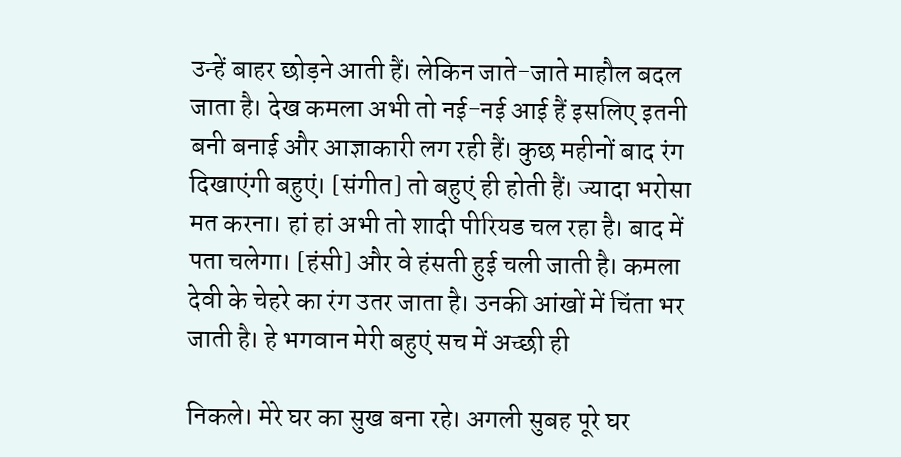उन्हें बाहर छोड़ने आती हैं। लेकिन जाते-जाते माहौल बदल जाता है। देख कमला अभी तो नई-नई आई हैं इसलिए इतनी बनी बनाई और आज्ञाकारी लग रही हैं। कुछ महीनों बाद रंग दिखाएंगी बहुएं। [संगीत] तो बहुएं ही होती हैं। ज्यादा भरोसा मत करना। हां हां अभी तो शादी पीरियड चल रहा है। बाद में पता चलेगा। [हंसी] और वे हंसती हुई चली जाती है। कमला देवी के चेहरे का रंग उतर जाता है। उनकी आंखों में चिंता भर जाती है। हे भगवान मेरी बहुएं सच में अच्छी ही

निकले। मेरे घर का सुख बना रहे। अगली सुबह पूरे घर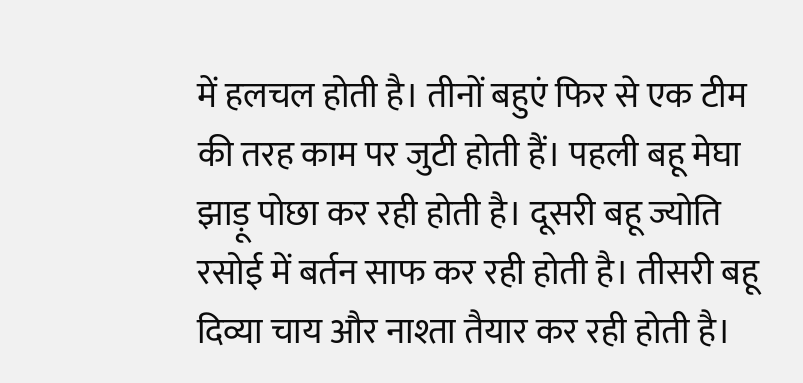में हलचल होती है। तीनों बहुएं फिर से एक टीम की तरह काम पर जुटी होती हैं। पहली बहू मेघा झाड़ू पोछा कर रही होती है। दूसरी बहू ज्योति रसोई में बर्तन साफ कर रही होती है। तीसरी बहू दिव्या चाय और नाश्ता तैयार कर रही होती है।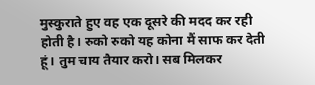मुस्कुराते हुए वह एक दूसरे की मदद कर रही होती है। रुको रुको यह कोना मैं साफ कर देती हूं। तुम चाय तैयार करो। सब मिलकर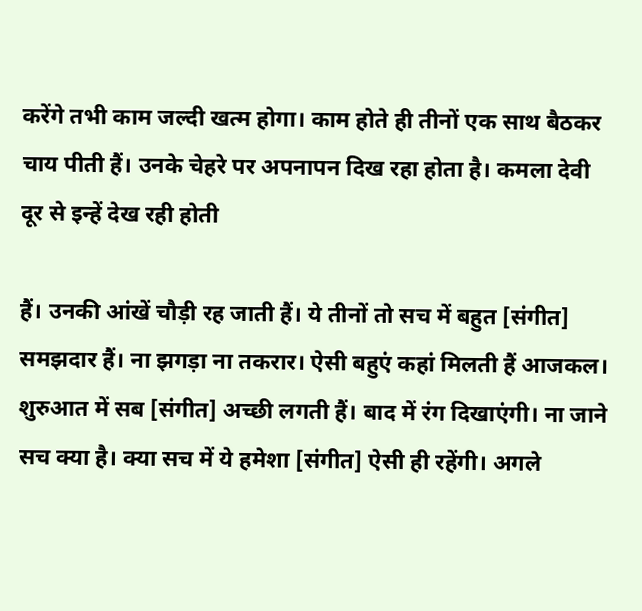करेंगे तभी काम जल्दी खत्म होगा। काम होते ही तीनों एक साथ बैठकर चाय पीती हैं। उनके चेहरे पर अपनापन दिख रहा होता है। कमला देवी दूर से इन्हें देख रही होती

हैं। उनकी आंखें चौड़ी रह जाती हैं। ये तीनों तो सच में बहुत [संगीत] समझदार हैं। ना झगड़ा ना तकरार। ऐसी बहुएं कहां मिलती हैं आजकल। शुरुआत में सब [संगीत] अच्छी लगती हैं। बाद में रंग दिखाएंगी। ना जाने सच क्या है। क्या सच में ये हमेशा [संगीत] ऐसी ही रहेंगी। अगले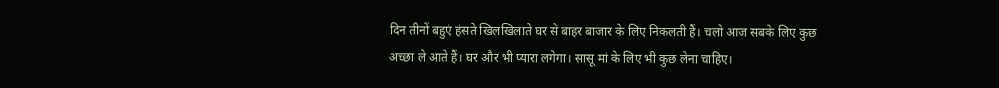दिन तीनों बहुएं हंसते खिलखिलाते घर से बाहर बाजार के लिए निकलती हैं। चलो आज सबके लिए कुछ अच्छा ले आते हैं। घर और भी प्यारा लगेगा। सासू मां के लिए भी कुछ लेना चाहिए।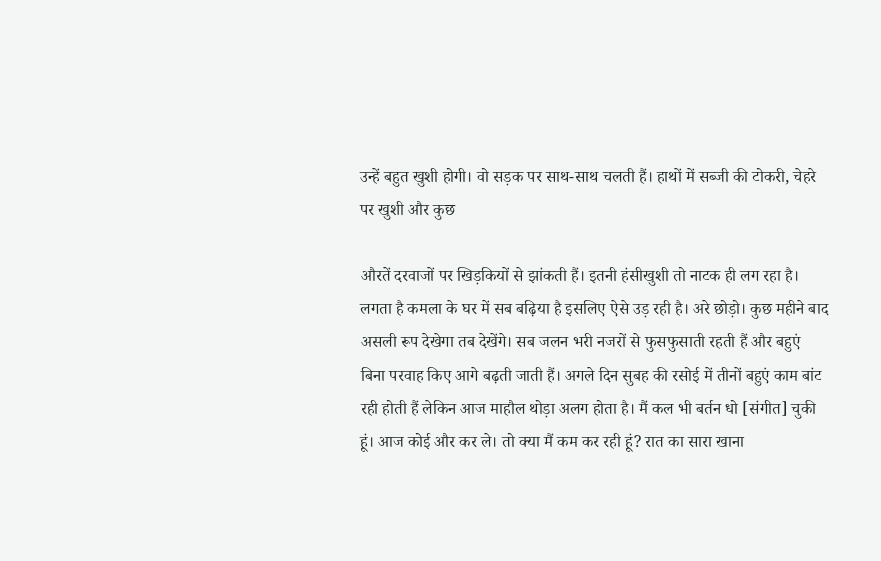उन्हें बहुत खुशी होगी। वो सड़क पर साथ-साथ चलती हैं। हाथों में सब्जी की टोकरी, चेहरे पर खुशी और कुछ

औरतें दरवाजों पर खिड़कियों से झांकती हैं। इतनी हंसीखुशी तो नाटक ही लग रहा है। लगता है कमला के घर में सब बढ़िया है इसलिए ऐसे उड़ रही है। अरे छोड़ो। कुछ महीने बाद असली रूप देखेगा तब देखेंगे। सब जलन भरी नजरों से फुसफुसाती रहती हैं और बहुएं बिना परवाह किए आगे बढ़ती जाती हैं। अगले दिन सुबह की रसोई में तीनों बहुएं काम बांट रही होती हैं लेकिन आज माहौल थोड़ा अलग होता है। मैं कल भी बर्तन धो [संगीत] चुकी हूं। आज कोई और कर ले। तो क्या मैं कम कर रही हूं? रात का सारा खाना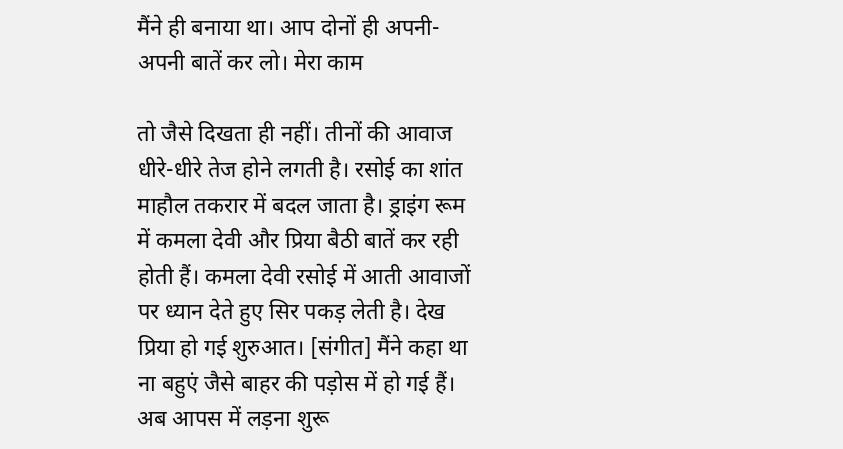मैंने ही बनाया था। आप दोनों ही अपनी-अपनी बातें कर लो। मेरा काम

तो जैसे दिखता ही नहीं। तीनों की आवाज धीरे-धीरे तेज होने लगती है। रसोई का शांत माहौल तकरार में बदल जाता है। ड्राइंग रूम में कमला देवी और प्रिया बैठी बातें कर रही होती हैं। कमला देवी रसोई में आती आवाजों पर ध्यान देते हुए सिर पकड़ लेती है। देख प्रिया हो गई शुरुआत। [संगीत] मैंने कहा था ना बहुएं जैसे बाहर की पड़ोस में हो गई हैं। अब आपस में लड़ना शुरू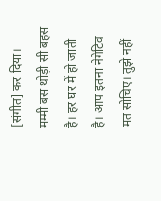[संगीत] कर दिया। मम्मी बस थोड़ी सी बहस है। हर घर में हो जाती है। आप इतना नेगेटिव मत सोचिए। तुझे नहीं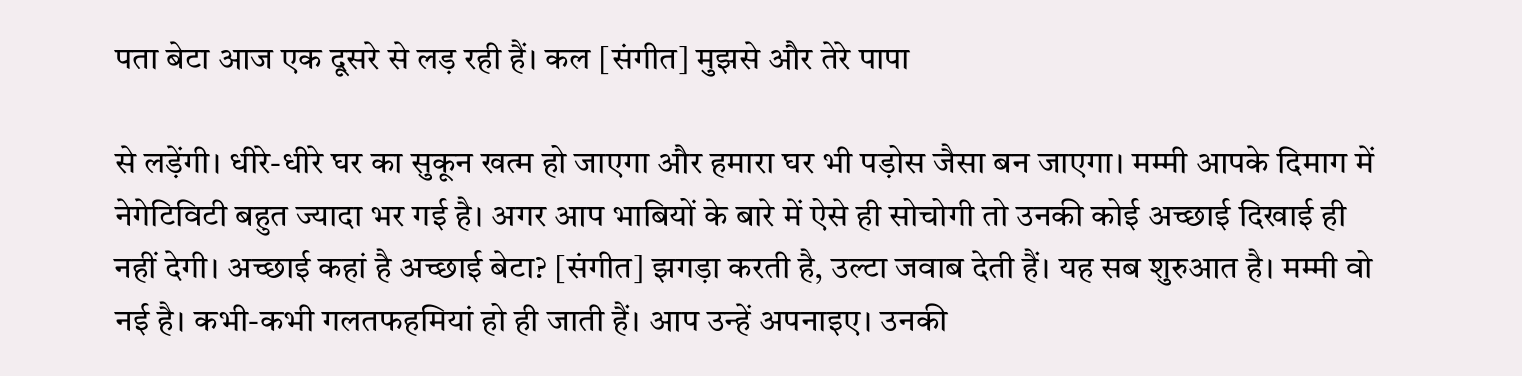पता बेटा आज एक दूसरे से लड़ रही हैं। कल [संगीत] मुझसे और तेरे पापा

से लड़ेंगी। धीरे-धीरे घर का सुकून खत्म हो जाएगा और हमारा घर भी पड़ोस जैसा बन जाएगा। मम्मी आपके दिमाग में नेगेटिविटी बहुत ज्यादा भर गई है। अगर आप भाबियों के बारे में ऐसे ही सोचोगी तो उनकी कोई अच्छाई दिखाई ही नहीं देगी। अच्छाई कहां है अच्छाई बेटा? [संगीत] झगड़ा करती है, उल्टा जवाब देती हैं। यह सब शुरुआत है। मम्मी वो नई है। कभी-कभी गलतफहमियां हो ही जाती हैं। आप उन्हें अपनाइए। उनकी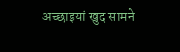अच्छाइयां खुद सामने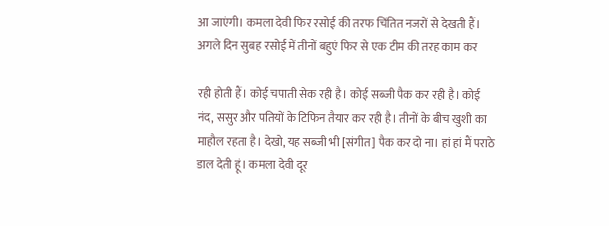आ जाएंगी। कमला देवी फिर रसोई की तरफ चिंतित नजरों से देखती हैं। अगले दिन सुबह रसोई में तीनों बहुएं फिर से एक टीम की तरह काम कर

रही होती हैं। कोई चपाती सेक रही है। कोई सब्जी पैक कर रही है। कोई नंद, ससुर और पतियों के टिफिन तैयार कर रही है। तीनों के बीच खुशी का माहौल रहता है। देखो, यह सब्जी भी [संगीत] पैक कर दो ना। हां हां मैं पराठे डाल देती हूं। कमला देवी दूर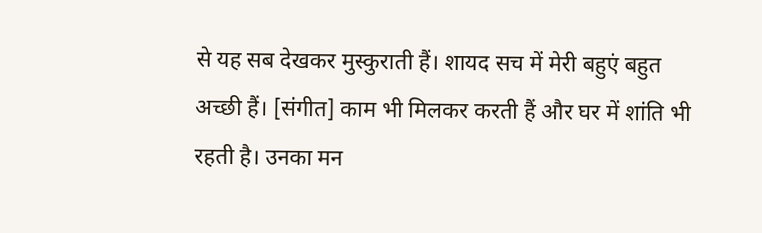से यह सब देखकर मुस्कुराती हैं। शायद सच में मेरी बहुएं बहुत अच्छी हैं। [संगीत] काम भी मिलकर करती हैं और घर में शांति भी रहती है। उनका मन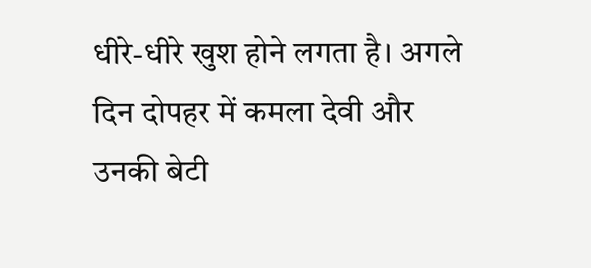धीरे-धीरे खुश होने लगता है। अगले दिन दोपहर में कमला देवी और उनकी बेटी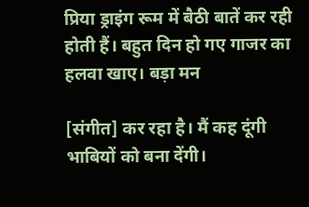प्रिया ड्राइंग रूम में बैठी बातें कर रही होती हैं। बहुत दिन हो गए गाजर का हलवा खाए। बड़ा मन

[संगीत] कर रहा है। मैं कह दूंगी भाबियों को बना देंगी।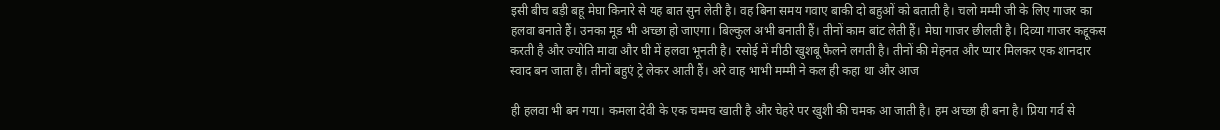इसी बीच बड़ी बहू मेघा किनारे से यह बात सुन लेती है। वह बिना समय गवाए बाकी दो बहुओं को बताती है। चलो मम्मी जी के लिए गाजर का हलवा बनाते हैं। उनका मूड भी अच्छा हो जाएगा। बिल्कुल अभी बनाती हैं। तीनों काम बांट लेती हैं। मेघा गाजर छीलती है। दिव्या गाजर कद्दूकस करती है और ज्योति मावा और घी में हलवा भूनती है। रसोई में मीठी खुशबू फैलने लगती है। तीनों की मेहनत और प्यार मिलकर एक शानदार स्वाद बन जाता है। तीनों बहुएं ट्रे लेकर आती हैं। अरे वाह भाभी मम्मी ने कल ही कहा था और आज

ही हलवा भी बन गया। कमला देवी के एक चम्मच खाती है और चेहरे पर खुशी की चमक आ जाती है। हम अच्छा ही बना है। प्रिया गर्व से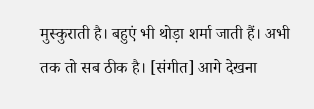मुस्कुराती है। बहुएं भी थोड़ा शर्मा जाती हैं। अभी तक तो सब ठीक है। [संगीत] आगे देखना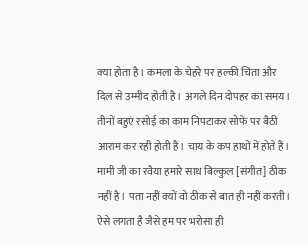क्या होता है। कमला के चेहरे पर हल्की चिंता और दिल से उम्मीद होती है। अगले दिन दोपहर का समय। तीनों बहुएं रसोई का काम निपटाकर सोफे पर बैठी आराम कर रही होती हैं। चाय के कप हाथों में होते हैं। मामी जी का रवैया हमारे साथ बिल्कुल [संगीत] ठीक नहीं है। पता नहीं क्यों वो ठीक से बात ही नहीं करती। ऐसे लगता है जैसे हम पर भरोसा ही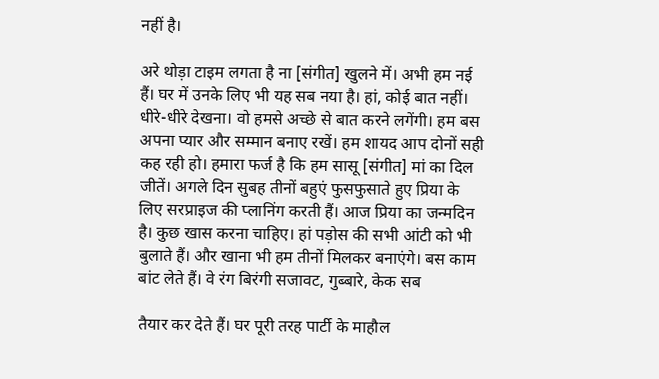नहीं है।

अरे थोड़ा टाइम लगता है ना [संगीत] खुलने में। अभी हम नई हैं। घर में उनके लिए भी यह सब नया है। हां, कोई बात नहीं। धीरे-धीरे देखना। वो हमसे अच्छे से बात करने लगेंगी। हम बस अपना प्यार और सम्मान बनाए रखें। हम शायद आप दोनों सही कह रही हो। हमारा फर्ज है कि हम सासू [संगीत] मां का दिल जीतें। अगले दिन सुबह तीनों बहुएं फुसफुसाते हुए प्रिया के लिए सरप्राइज की प्लानिंग करती हैं। आज प्रिया का जन्मदिन है। कुछ खास करना चाहिए। हां पड़ोस की सभी आंटी को भी बुलाते हैं। और खाना भी हम तीनों मिलकर बनाएंगे। बस काम बांट लेते हैं। वे रंग बिरंगी सजावट, गुब्बारे, केक सब

तैयार कर देते हैं। घर पूरी तरह पार्टी के माहौल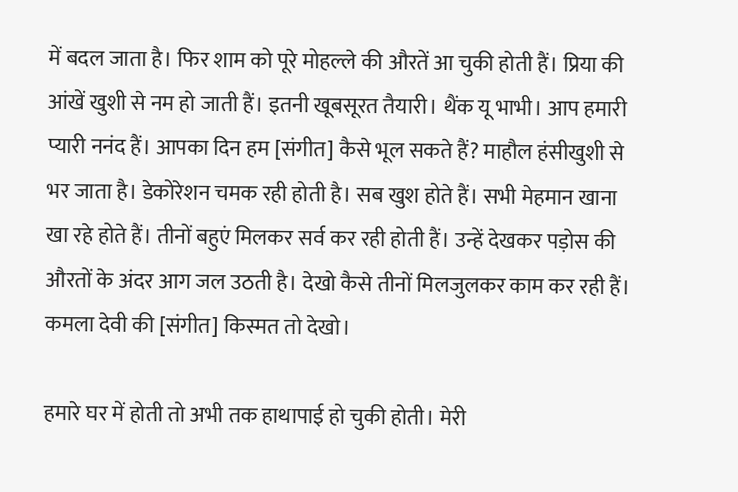में बदल जाता है। फिर शाम को पूरे मोहल्ले की औरतें आ चुकी होती हैं। प्रिया की आंखें खुशी से नम हो जाती हैं। इतनी खूबसूरत तैयारी। थैंक यू भाभी। आप हमारी प्यारी ननंद हैं। आपका दिन हम [संगीत] कैसे भूल सकते हैं? माहौल हंसीखुशी से भर जाता है। डेकोरेशन चमक रही होती है। सब खुश होते हैं। सभी मेहमान खाना खा रहे होते हैं। तीनों बहुएं मिलकर सर्व कर रही होती हैं। उन्हें देखकर पड़ोस की औरतों के अंदर आग जल उठती है। देखो कैसे तीनों मिलजुलकर काम कर रही हैं। कमला देवी की [संगीत] किस्मत तो देखो।

हमारे घर में होती तो अभी तक हाथापाई हो चुकी होती। मेरी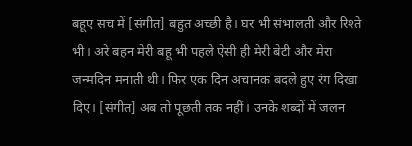बहूए सच में [संगीत] बहुत अच्छी है। घर भी संभालती और रिश्ते भी। अरे बहन मेरी बहू भी पहले ऐसी ही मेरी बेटी और मेरा जन्मदिन मनाती थी। फिर एक दिन अचानक बदले हुए रंग दिखा दिए। [संगीत] अब तो पूछती तक नहीं। उनके शब्दों में जलन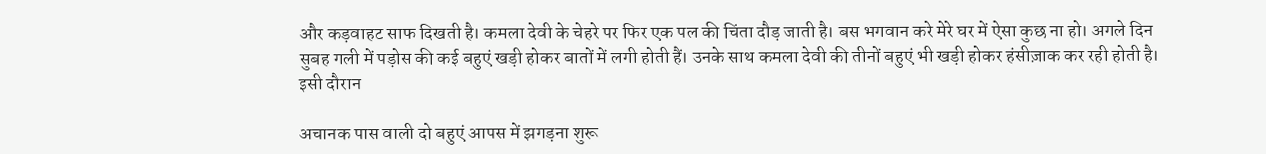और कड़वाहट साफ दिखती है। कमला देवी के चेहरे पर फिर एक पल की चिंता दौड़ जाती है। बस भगवान करे मेरे घर में ऐसा कुछ ना हो। अगले दिन सुबह गली में पड़ोस की कई बहुएं खड़ी होकर बातों में लगी होती हैं। उनके साथ कमला देवी की तीनों बहुएं भी खड़ी होकर हंसीज़ाक कर रही होती है। इसी दौरान

अचानक पास वाली दो बहुएं आपस में झगड़ना शुरू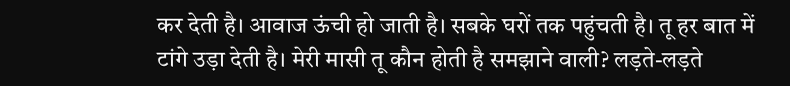कर देती है। आवाज ऊंची हो जाती है। सबके घरों तक पहुंचती है। तू हर बात में टांगे उड़ा देती है। मेरी मासी तू कौन होती है समझाने वाली? लड़ते-लड़ते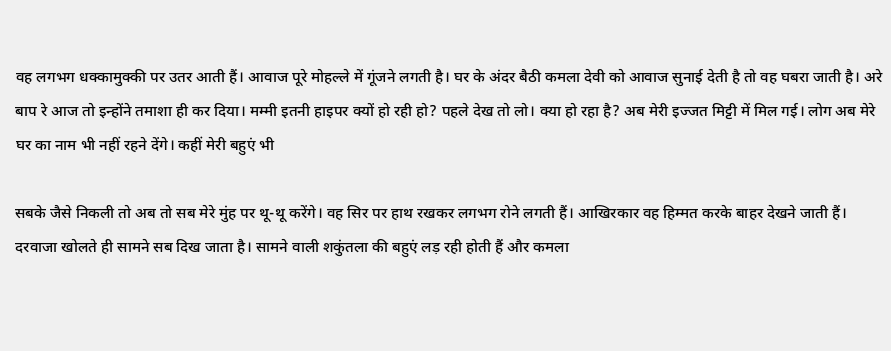वह लगभग धक्कामुक्की पर उतर आती हैं। आवाज पूरे मोहल्ले में गूंजने लगती है। घर के अंदर बैठी कमला देवी को आवाज सुनाई देती है तो वह घबरा जाती है। अरे बाप रे आज तो इन्होंने तमाशा ही कर दिया। मम्मी इतनी हाइपर क्यों हो रही हो? पहले देख तो लो। क्या हो रहा है? अब मेरी इज्जत मिट्टी में मिल गई। लोग अब मेरे घर का नाम भी नहीं रहने देंगे। कहीं मेरी बहुएं भी

सबके जैसे निकली तो अब तो सब मेरे मुंह पर थू-थू करेंगे। वह सिर पर हाथ रखकर लगभग रोने लगती हैं। आखिरकार वह हिम्मत करके बाहर देखने जाती हैं। दरवाजा खोलते ही सामने सब दिख जाता है। सामने वाली शकुंतला की बहुएं लड़ रही होती हैं और कमला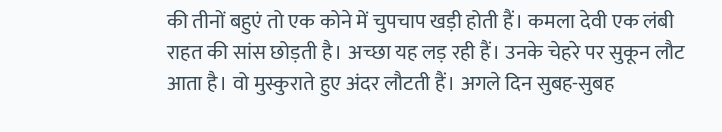की तीनों बहुएं तो एक कोने में चुपचाप खड़ी होती हैं। कमला देवी एक लंबी राहत की सांस छोड़ती है। अच्छा यह लड़ रही हैं। उनके चेहरे पर सुकून लौट आता है। वो मुस्कुराते हुए अंदर लौटती हैं। अगले दिन सुबह-सुबह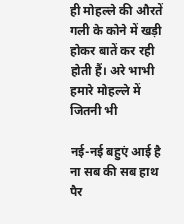ही मोहल्ले की औरतें गली के कोने में खड़ी होकर बातें कर रही होती हैं। अरे भाभी हमारे मोहल्ले में जितनी भी

नई-नई बहुएं आई है ना सब की सब हाथ पैर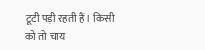टूटी पड़ी रहती हैं। किसी को तो चाय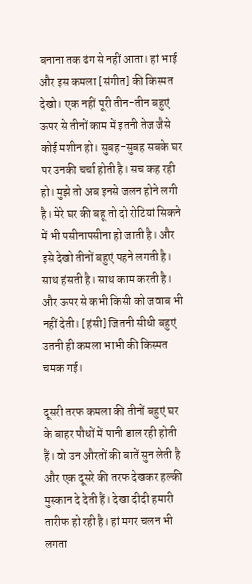बनाना तक ढंग से नहीं आता। हां भाई और इस कमला [संगीत] की किस्मत देखो। एक नहीं पूरी तीन-तीन बहुएं ऊपर से तीनों काम में इतनी तेज जैसे कोई मशीन हो। सुबह-सुबह सबके घर पर उनकी चर्चा होती है। सच कह रही हो। मुझे तो अब इनसे जलन होने लगी है। मेरे घर की बहू तो दो रोटियां सिकने में भी पसीनापसीना हो जाती है। और इसे देखो तीनों बहुएं पहने लगती है। साथ हंसती है। साथ काम करती है। और ऊपर से कभी किसी को जवाब भी नहीं देती। [हंसी] जितनी सीधी बहुएं उतनी ही कमला भाभी की किस्मत चमक गई।

दूसरी तरफ कमला की तीनों बहुएं घर के बाहर पौधों में पानी डाल रही होती हैं। वो उन औरतों की बातें सुन लेती है और एक दूसरे की तरफ देखकर हल्की मुस्कान दे देती हैं। देखा दीदी हमारी तारीफ हो रही है। हां मगर चलन भी लगता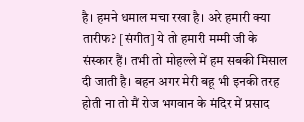है। हमने धमाल मचा रखा है। अरे हमारी क्या तारीफ? [संगीत] ये तो हमारी मम्मी जी के संस्कार हैं। तभी तो मोहल्ले में हम सबकी मिसाल दी जाती है। बहन अगर मेरी बहू भी इनकी तरह होती ना तो मैं रोज भगवान के मंदिर में प्रसाद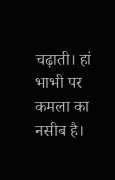चढ़ाती। हां भाभी पर कमला का नसीब है।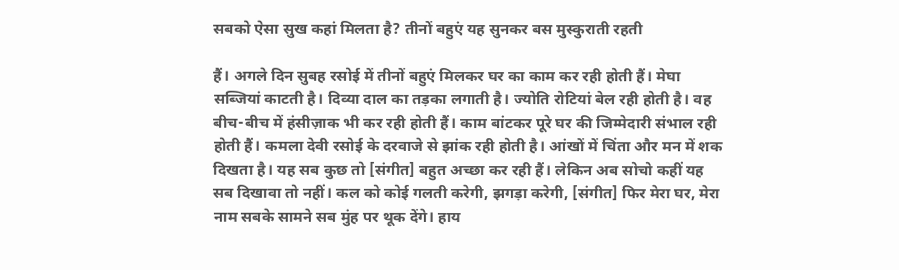सबको ऐसा सुख कहां मिलता है? तीनों बहुएं यह सुनकर बस मुस्कुराती रहती

हैं। अगले दिन सुबह रसोई में तीनों बहुएं मिलकर घर का काम कर रही होती हैं। मेघा सब्जियां काटती है। दिव्या दाल का तड़का लगाती है। ज्योति रोटियां बेल रही होती है। वह बीच-बीच में हंसीज़ाक भी कर रही होती हैं। काम बांटकर पूरे घर की जिम्मेदारी संभाल रही होती हैं। कमला देवी रसोई के दरवाजे से झांक रही होती है। आंखों में चिंता और मन में शक दिखता है। यह सब कुछ तो [संगीत] बहुत अच्छा कर रही हैं। लेकिन अब सोचो कहीं यह सब दिखावा तो नहीं। कल को कोई गलती करेगी, झगड़ा करेगी, [संगीत] फिर मेरा घर, मेरा नाम सबके सामने सब मुंह पर थूक देंगे। हाय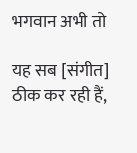भगवान अभी तो

यह सब [संगीत] ठीक कर रही हैं,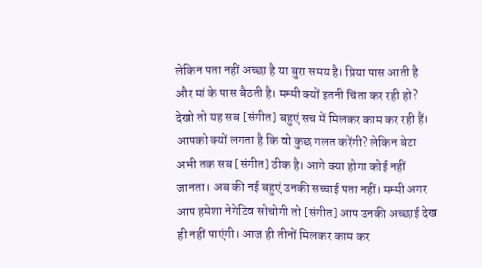लेकिन पता नहीं अच्छा है या बुरा समय है। प्रिया पास आती है और मां के पास बैठती है। मम्मी क्यों इतनी चिंता कर रही हो? देखो तो यह सब [संगीत] बहुएं सच में मिलकर काम कर रही हैं। आपको क्यों लगता है कि वो कुछ गलत करेंगी? लेकिन बेटा अभी तक सब [संगीत] ठीक है। आगे क्या होगा कोई नहीं जानता। अब की नई बहुएं उनकी सच्चाई पता नहीं। मम्मी अगर आप हमेशा नेगेटिव सोचोगी तो [संगीत] आप उनकी अच्छाई देख ही नहीं पाएंगी। आज ही तीनों मिलकर काम कर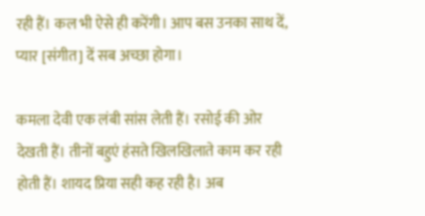रही हैं। कल भी ऐसे ही करेंगी। आप बस उनका साथ दें, प्यार [संगीत] दें सब अच्छा होगा।

कमला देवी एक लंबी सांस लेती हैं। रसोई की ओर देखती हैं। तीनों बहुएं हंसते खिलखिलाते काम कर रही होती हैं। शायद प्रिया सही कह रही है। अब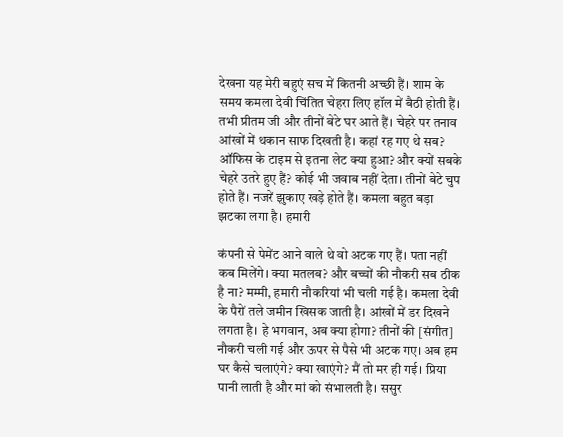देखना यह मेरी बहुएं सच में कितनी अच्छी हैं। शाम के समय कमला देवी चिंतित चेहरा लिए हॉल में बैठी होती हैं। तभी प्रीतम जी और तीनों बेटे घर आते हैं। चेहरे पर तनाव आंखों में थकान साफ दिखती है। कहां रह गए थे सब? ऑफिस के टाइम से इतना लेट क्या हुआ? और क्यों सबके चेहरे उतरे हुए हैं? कोई भी जवाब नहीं देता। तीनों बेटे चुप होते हैं। नजरें झुकाए खड़े होते हैं। कमला बहुत बड़ा झटका लगा है। हमारी

कंपनी से पेमेंट आने वाले थे वो अटक गए हैं। पता नहीं कब मिलेंगे। क्या मतलब? और बच्चों की नौकरी सब ठीक है ना? मम्मी, हमारी नौकरियां भी चली गई है। कमला देवी के पैरों तले जमीन खिसक जाती है। आंखों में डर दिखने लगता है। हे भगवान, अब क्या होगा? तीनों की [संगीत] नौकरी चली गई और ऊपर से पैसे भी अटक गए। अब हम घर कैसे चलाएंगे? क्या खाएंगे? मैं तो मर ही गई। प्रिया पानी लाती है और मां को संभालती है। ससुर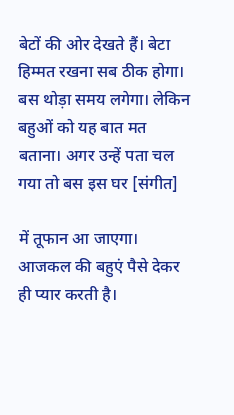बेटों की ओर देखते हैं। बेटा हिम्मत रखना सब ठीक होगा। बस थोड़ा समय लगेगा। लेकिन बहुओं को यह बात मत बताना। अगर उन्हें पता चल गया तो बस इस घर [संगीत]

में तूफान आ जाएगा। आजकल की बहुएं पैसे देकर ही प्यार करती है।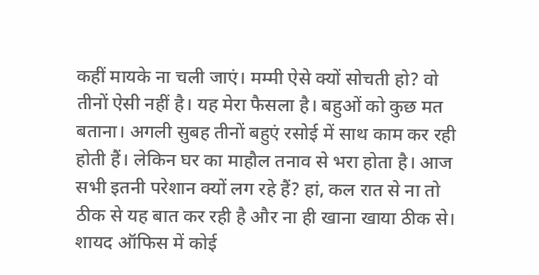कहीं मायके ना चली जाएं। मम्मी ऐसे क्यों सोचती हो? वो तीनों ऐसी नहीं है। यह मेरा फैसला है। बहुओं को कुछ मत बताना। अगली सुबह तीनों बहुएं रसोई में साथ काम कर रही होती हैं। लेकिन घर का माहौल तनाव से भरा होता है। आज सभी इतनी परेशान क्यों लग रहे हैं? हां, कल रात से ना तो ठीक से यह बात कर रही है और ना ही खाना खाया ठीक से। शायद ऑफिस में कोई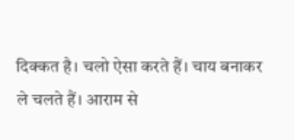दिक्कत है। चलो ऐसा करते हैं। चाय बनाकर ले चलते हैं। आराम से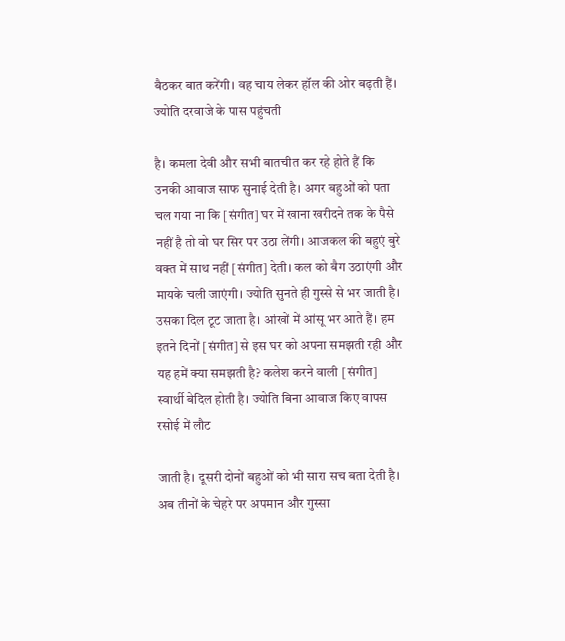बैठकर बात करेंगी। वह चाय लेकर हॉल की ओर बढ़ती हैं। ज्योति दरवाजे के पास पहुंचती

है। कमला देवी और सभी बातचीत कर रहे होते हैं कि उनकी आवाज साफ सुनाई देती है। अगर बहुओं को पता चल गया ना कि [संगीत] घर में खाना खरीदने तक के पैसे नहीं है तो वो घर सिर पर उठा लेंगी। आजकल की बहुएं बुरे वक्त में साथ नहीं [संगीत] देती। कल को बैग उठाएंगी और मायके चली जाएंगी। ज्योति सुनते ही गुस्से से भर जाती है। उसका दिल टूट जाता है। आंखों में आंसू भर आते हैं। हम इतने दिनों [संगीत] से इस घर को अपना समझती रही और यह हमें क्या समझती है? कलेश करने वाली [संगीत] स्वार्थी बेदिल होती है। ज्योति बिना आवाज किए वापस रसोई में लौट

जाती है। दूसरी दोनों बहुओं को भी सारा सच बता देती है। अब तीनों के चेहरे पर अपमान और गुस्सा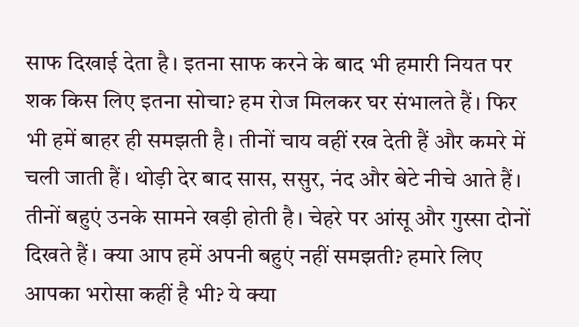साफ दिखाई देता है। इतना साफ करने के बाद भी हमारी नियत पर शक किस लिए इतना सोचा? हम रोज मिलकर घर संभालते हैं। फिर भी हमें बाहर ही समझती है। तीनों चाय वहीं रख देती हैं और कमरे में चली जाती हैं। थोड़ी देर बाद सास, ससुर, नंद और बेटे नीचे आते हैं। तीनों बहुएं उनके सामने खड़ी होती है। चेहरे पर आंसू और गुस्सा दोनों दिखते हैं। क्या आप हमें अपनी बहुएं नहीं समझती? हमारे लिए आपका भरोसा कहीं है भी? ये क्या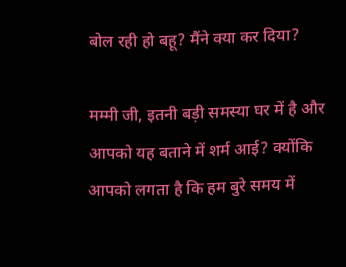बोल रही हो बहू? मैंने क्या कर दिया?

मम्मी जी, इतनी बड़ी समस्या घर में है और आपको यह बताने में शर्म आई? क्योंकि आपको लगता है कि हम बुरे समय में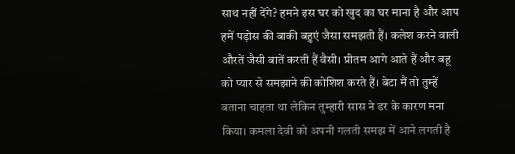साथ नहीं देंगे? हमने इस घर को खुद का घर माना है और आप हमें पड़ोस की बाकी बहुएं जैसा समझती हैं। कलेश करने वाली औरतें जैसी बातें करती हैं वैसी। प्रीतम आगे आते हैं और बहू को प्यार से समझाने की कोशिश करते हैं। बेटा मैं तो तुम्हें बताना चाहता था लेकिन तुम्हारी सास ने डर के कारण मना किया। कमला देवी को अपनी गलती समझ में आने लगती है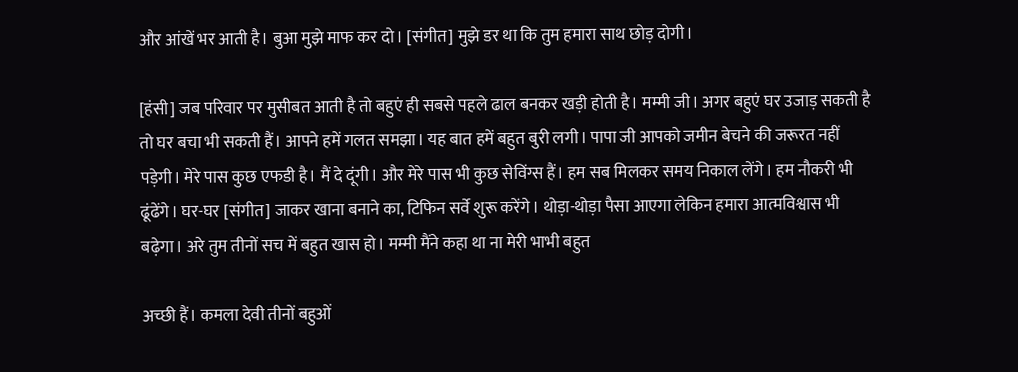और आंखें भर आती है। बुआ मुझे माफ कर दो। [संगीत] मुझे डर था कि तुम हमारा साथ छोड़ दोगी।

[हंसी] जब परिवार पर मुसीबत आती है तो बहुएं ही सबसे पहले ढाल बनकर खड़ी होती है। मम्मी जी। अगर बहुएं घर उजाड़ सकती है तो घर बचा भी सकती हैं। आपने हमें गलत समझा। यह बात हमें बहुत बुरी लगी। पापा जी आपको जमीन बेचने की जरूरत नहीं पड़ेगी। मेरे पास कुछ एफडी है। मैं दे दूंगी। और मेरे पास भी कुछ सेविंग्स हैं। हम सब मिलकर समय निकाल लेंगे। हम नौकरी भी ढूंढेंगे। घर-घर [संगीत] जाकर खाना बनाने का, टिफिन सर्वे शुरू करेंगे। थोड़ा-थोड़ा पैसा आएगा लेकिन हमारा आत्मविश्वास भी बढ़ेगा। अरे तुम तीनों सच में बहुत खास हो। मम्मी मैंने कहा था ना मेरी भाभी बहुत

अच्छी हैं। कमला देवी तीनों बहुओं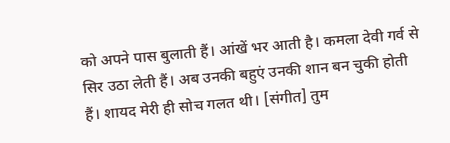को अपने पास बुलाती हैं। आंखें भर आती है। कमला देवी गर्व से सिर उठा लेती हैं। अब उनकी बहुएं उनकी शान बन चुकी होती हैं। शायद मेरी ही सोच गलत थी। [संगीत] तुम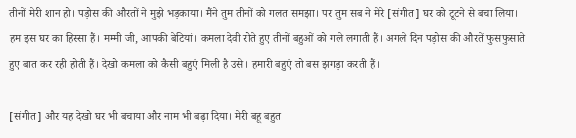तीनों मेरी शान हो। पड़ोस की औरतों ने मुझे भड़काया। मैंने तुम तीनों को गलत समझा। पर तुम सब ने मेरे [संगीत] घर को टूटने से बचा लिया। हम इस घर का हिस्सा हैं। मम्मी जी, आपकी बेटियां। कमला देवी रोते हुए तीनों बहुओं को गले लगाती हैं। अगले दिन पड़ोस की औरतें फुसफुसाते हुए बात कर रही होती हैं। देखो कमला को कैसी बहुएं मिली है उसे। हमारी बहुएं तो बस झगड़ा करती हैं।

[संगीत] और यह देखो घर भी बचाया और नाम भी बढ़ा दिया। मेरी बहू बहुत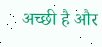अच्छी है और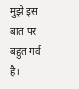मुझे इस बात पर बहुत गर्व है।